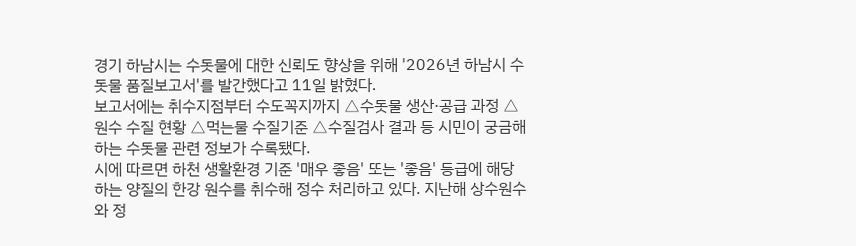경기 하남시는 수돗물에 대한 신뢰도 향상을 위해 '2026년 하남시 수돗물 품질보고서'를 발간했다고 11일 밝혔다.
보고서에는 취수지점부터 수도꼭지까지 △수돗물 생산·공급 과정 △원수 수질 현황 △먹는물 수질기준 △수질검사 결과 등 시민이 궁금해하는 수돗물 관련 정보가 수록됐다.
시에 따르면 하천 생활환경 기준 '매우 좋음' 또는 '좋음' 등급에 해당하는 양질의 한강 원수를 취수해 정수 처리하고 있다. 지난해 상수원수와 정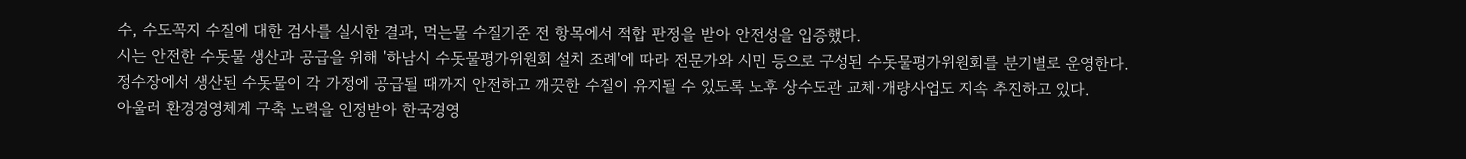수, 수도꼭지 수질에 대한 검사를 실시한 결과, 먹는물 수질기준 전 항목에서 적합 판정을 받아 안전성을 입증했다.
시는 안전한 수돗물 생산과 공급을 위해 '하남시 수돗물평가위원회 설치 조례'에 따라 전문가와 시민 등으로 구성된 수돗물평가위원회를 분기별로 운영한다.
정수장에서 생산된 수돗물이 각 가정에 공급될 때까지 안전하고 깨끗한 수질이 유지될 수 있도록 노후 상수도관 교체·개량사업도 지속 추진하고 있다.
아울러 환경경영체계 구축 노력을 인정받아 한국경영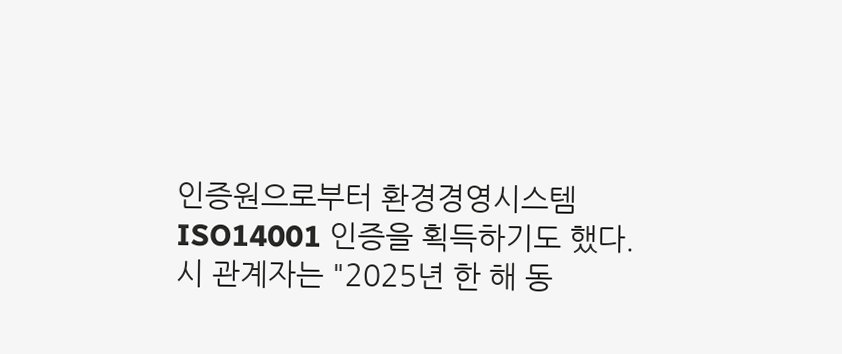인증원으로부터 환경경영시스템 ISO14001 인증을 획득하기도 했다.
시 관계자는 "2025년 한 해 동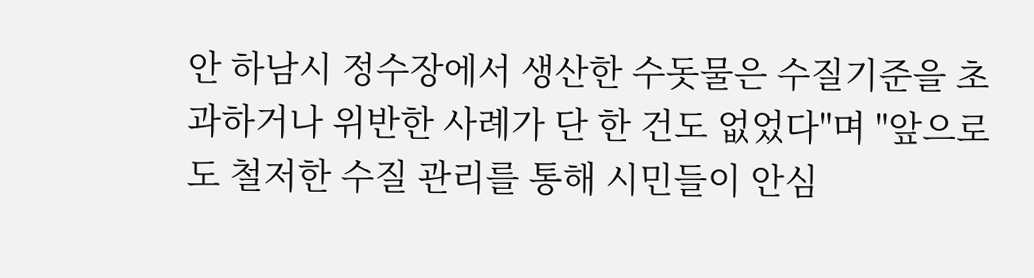안 하남시 정수장에서 생산한 수돗물은 수질기준을 초과하거나 위반한 사례가 단 한 건도 없었다"며 "앞으로도 철저한 수질 관리를 통해 시민들이 안심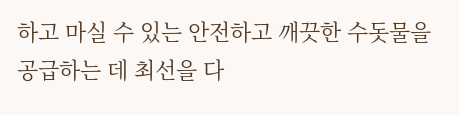하고 마실 수 있는 안전하고 깨끗한 수돗물을 공급하는 데 최선을 다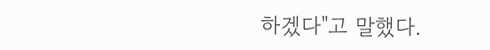하겠다"고 말했다.